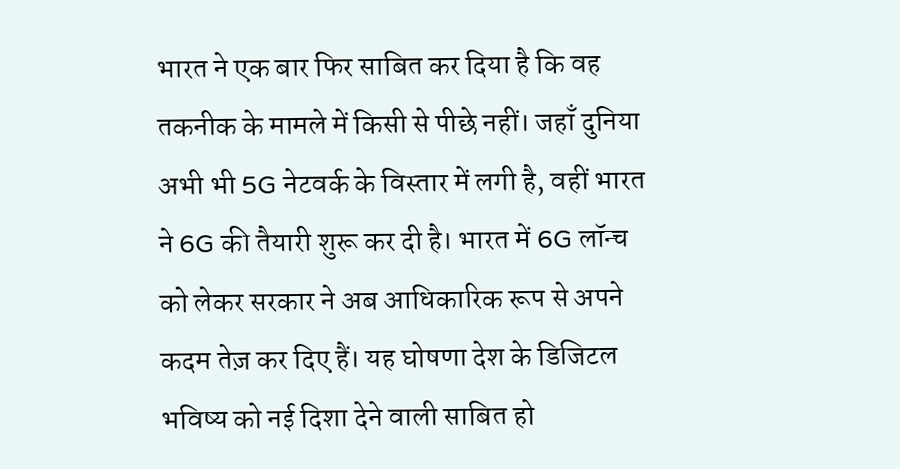भारत ने एक बार फिर साबित कर दिया है कि वह तकनीक के मामले में किसी से पीछे नहीं। जहाँ दुनिया अभी भी 5G नेटवर्क के विस्तार में लगी है, वहीं भारत ने 6G की तैयारी शुरू कर दी है। भारत में 6G लॉन्च को लेकर सरकार ने अब आधिकारिक रूप से अपने कदम तेज़ कर दिए हैं। यह घोषणा देश के डिजिटल भविष्य को नई दिशा देने वाली साबित हो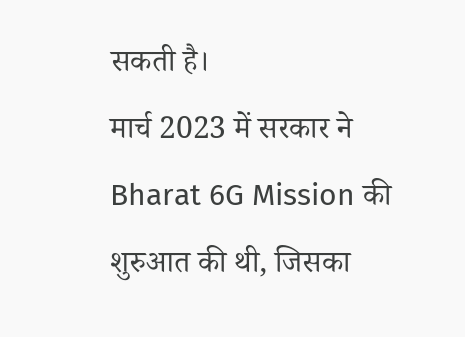सकती है।
मार्च 2023 में सरकार ने Bharat 6G Mission की शुरुआत की थी, जिसका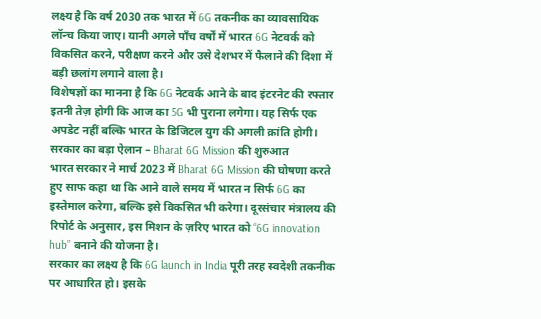लक्ष्य है कि वर्ष 2030 तक भारत में 6G तकनीक का व्यावसायिक लॉन्च किया जाए। यानी अगले पाँच वर्षों में भारत 6G नेटवर्क को विकसित करने, परीक्षण करने और उसे देशभर में फैलाने की दिशा में बड़ी छलांग लगाने वाला है।
विशेषज्ञों का मानना है कि 6G नेटवर्क आने के बाद इंटरनेट की रफ्तार इतनी तेज़ होगी कि आज का 5G भी पुराना लगेगा। यह सिर्फ एक अपडेट नहीं बल्कि भारत के डिजिटल युग की अगली क्रांति होगी।
सरकार का बड़ा ऐलान – Bharat 6G Mission की शुरुआत
भारत सरकार ने मार्च 2023 में Bharat 6G Mission की घोषणा करते हुए साफ कहा था कि आने वाले समय में भारत न सिर्फ 6G का इस्तेमाल करेगा, बल्कि इसे विकसित भी करेगा। दूरसंचार मंत्रालय की रिपोर्ट के अनुसार, इस मिशन के ज़रिए भारत को “6G innovation hub” बनाने की योजना है।
सरकार का लक्ष्य है कि 6G launch in India पूरी तरह स्वदेशी तकनीक पर आधारित हो। इसके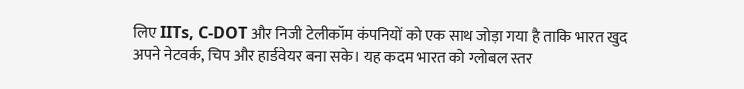लिए IITs, C-DOT और निजी टेलीकॉम कंपनियों को एक साथ जोड़ा गया है ताकि भारत खुद अपने नेटवर्क, चिप और हार्डवेयर बना सके। यह कदम भारत को ग्लोबल स्तर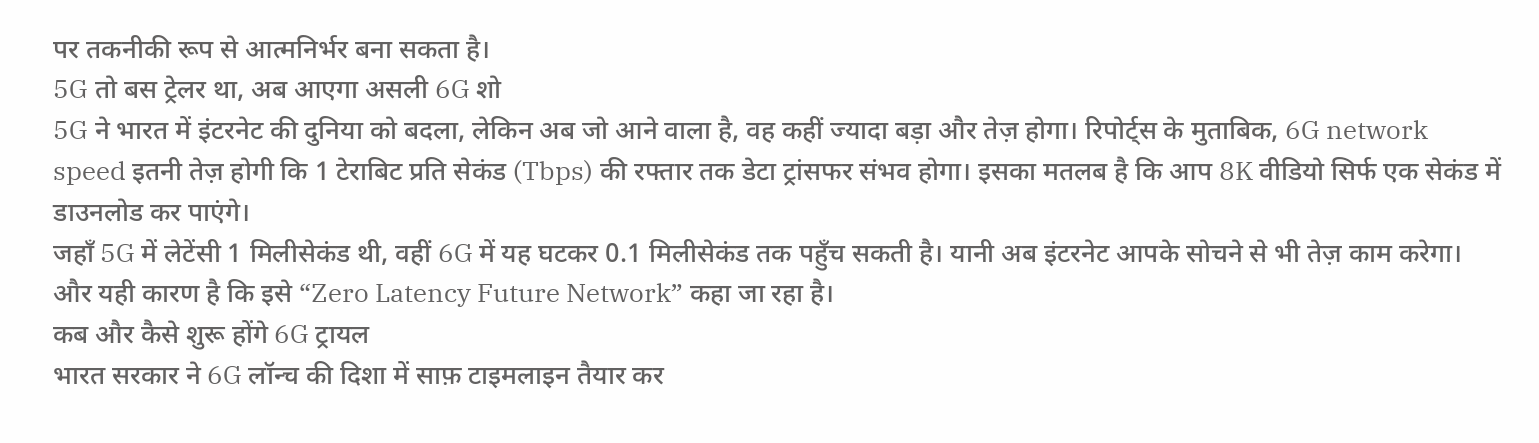पर तकनीकी रूप से आत्मनिर्भर बना सकता है।
5G तो बस ट्रेलर था, अब आएगा असली 6G शो
5G ने भारत में इंटरनेट की दुनिया को बदला, लेकिन अब जो आने वाला है, वह कहीं ज्यादा बड़ा और तेज़ होगा। रिपोर्ट्स के मुताबिक, 6G network speed इतनी तेज़ होगी कि 1 टेराबिट प्रति सेकंड (Tbps) की रफ्तार तक डेटा ट्रांसफर संभव होगा। इसका मतलब है कि आप 8K वीडियो सिर्फ एक सेकंड में डाउनलोड कर पाएंगे।
जहाँ 5G में लेटेंसी 1 मिलीसेकंड थी, वहीं 6G में यह घटकर 0.1 मिलीसेकंड तक पहुँच सकती है। यानी अब इंटरनेट आपके सोचने से भी तेज़ काम करेगा। और यही कारण है कि इसे “Zero Latency Future Network” कहा जा रहा है।
कब और कैसे शुरू होंगे 6G ट्रायल
भारत सरकार ने 6G लॉन्च की दिशा में साफ़ टाइमलाइन तैयार कर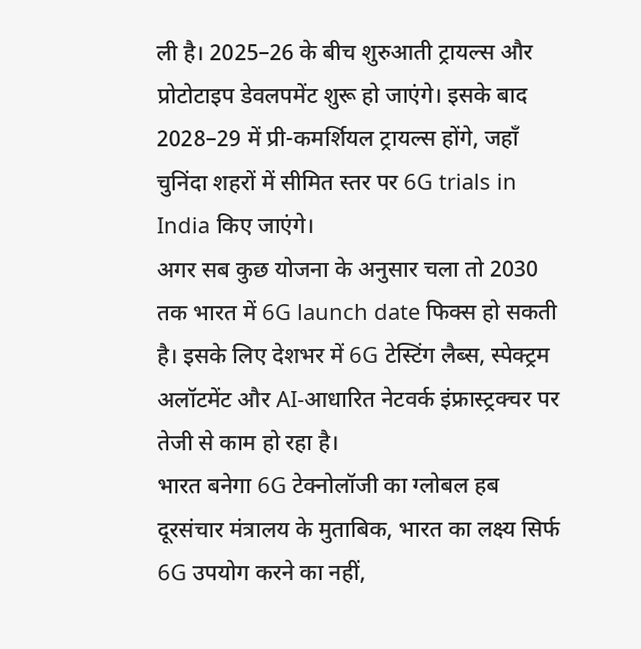ली है। 2025–26 के बीच शुरुआती ट्रायल्स और प्रोटोटाइप डेवलपमेंट शुरू हो जाएंगे। इसके बाद 2028–29 में प्री-कमर्शियल ट्रायल्स होंगे, जहाँ चुनिंदा शहरों में सीमित स्तर पर 6G trials in India किए जाएंगे।
अगर सब कुछ योजना के अनुसार चला तो 2030 तक भारत में 6G launch date फिक्स हो सकती है। इसके लिए देशभर में 6G टेस्टिंग लैब्स, स्पेक्ट्रम अलॉटमेंट और AI-आधारित नेटवर्क इंफ्रास्ट्रक्चर पर तेजी से काम हो रहा है।
भारत बनेगा 6G टेक्नोलॉजी का ग्लोबल हब
दूरसंचार मंत्रालय के मुताबिक, भारत का लक्ष्य सिर्फ 6G उपयोग करने का नहीं,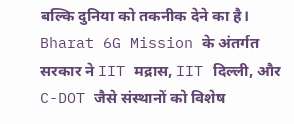बल्कि दुनिया को तकनीक देने का है। Bharat 6G Mission के अंतर्गत सरकार ने IIT मद्रास, IIT दिल्ली, और C-DOT जैसे संस्थानों को विशेष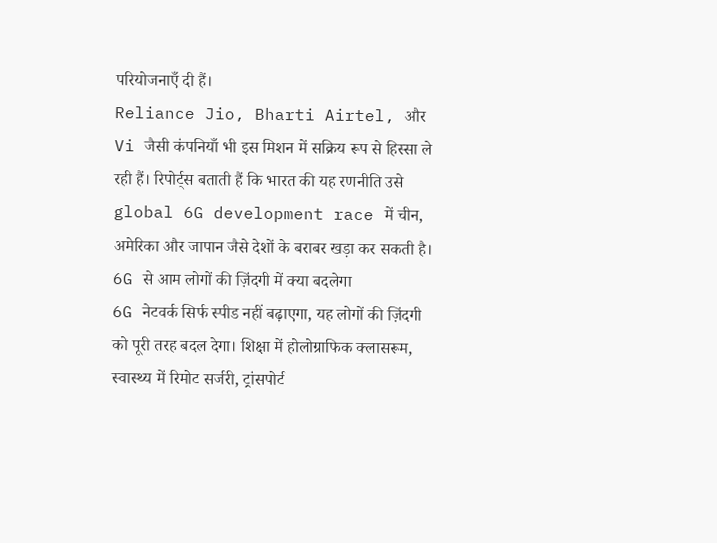परियोजनाएँ दी हैं।
Reliance Jio, Bharti Airtel, और Vi जैसी कंपनियाँ भी इस मिशन में सक्रिय रूप से हिस्सा ले रही हैं। रिपोर्ट्स बताती हैं कि भारत की यह रणनीति उसे global 6G development race में चीन, अमेरिका और जापान जैसे देशों के बराबर खड़ा कर सकती है।
6G से आम लोगों की ज़िंदगी में क्या बदलेगा
6G नेटवर्क सिर्फ स्पीड नहीं बढ़ाएगा, यह लोगों की ज़िंदगी को पूरी तरह बदल देगा। शिक्षा में होलोग्राफिक क्लासरूम, स्वास्थ्य में रिमोट सर्जरी, ट्रांसपोर्ट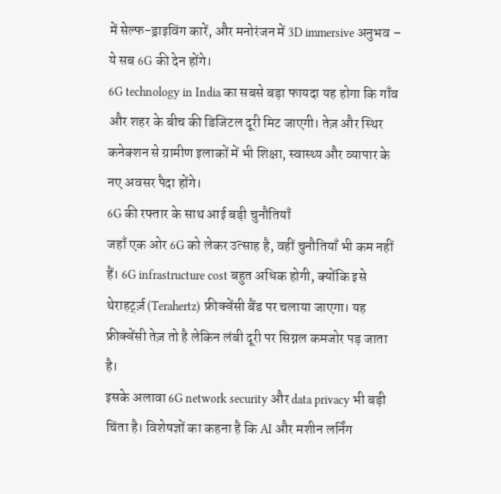में सेल्फ-ड्राइविंग कारें, और मनोरंजन में 3D immersive अनुभव – ये सब 6G की देन होंगे।
6G technology in India का सबसे बड़ा फायदा यह होगा कि गाँव और शहर के बीच की डिजिटल दूरी मिट जाएगी। तेज़ और स्थिर कनेक्शन से ग्रामीण इलाकों में भी शिक्षा, स्वास्थ्य और व्यापार के नए अवसर पैदा होंगे।
6G की रफ्तार के साथ आई बड़ी चुनौतियाँ
जहाँ एक ओर 6G को लेकर उत्साह है, वहीं चुनौतियाँ भी कम नहीं हैं। 6G infrastructure cost बहुत अधिक होगी, क्योंकि इसे थेराहर्ट्ज़ (Terahertz) फ्रीक्वेंसी बैंड पर चलाया जाएगा। यह फ्रीक्वेंसी तेज़ तो है लेकिन लंबी दूरी पर सिग्नल कमजोर पड़ जाता है।
इसके अलावा 6G network security और data privacy भी बड़ी चिंता है। विशेषज्ञों का कहना है कि AI और मशीन लर्निंग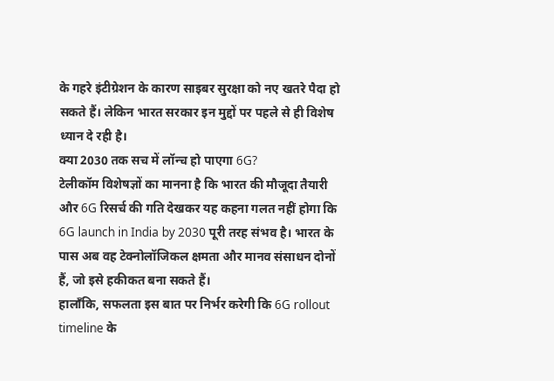के गहरे इंटीग्रेशन के कारण साइबर सुरक्षा को नए खतरे पैदा हो सकते हैं। लेकिन भारत सरकार इन मुद्दों पर पहले से ही विशेष ध्यान दे रही है।
क्या 2030 तक सच में लॉन्च हो पाएगा 6G?
टेलीकॉम विशेषज्ञों का मानना है कि भारत की मौजूदा तैयारी और 6G रिसर्च की गति देखकर यह कहना गलत नहीं होगा कि 6G launch in India by 2030 पूरी तरह संभव है। भारत के पास अब वह टेक्नोलॉजिकल क्षमता और मानव संसाधन दोनों हैं, जो इसे हकीकत बना सकते हैं।
हालाँकि, सफलता इस बात पर निर्भर करेगी कि 6G rollout timeline के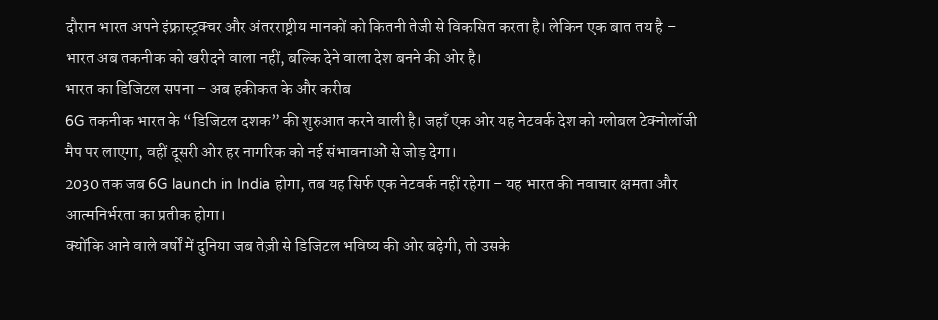दौरान भारत अपने इंफ्रास्ट्रक्चर और अंतरराष्ट्रीय मानकों को कितनी तेजी से विकसित करता है। लेकिन एक बात तय है – भारत अब तकनीक को खरीदने वाला नहीं, बल्कि देने वाला देश बनने की ओर है।
भारत का डिजिटल सपना – अब हकीकत के और करीब
6G तकनीक भारत के “डिजिटल दशक” की शुरुआत करने वाली है। जहाँ एक ओर यह नेटवर्क देश को ग्लोबल टेक्नोलॉजी मैप पर लाएगा, वहीं दूसरी ओर हर नागरिक को नई संभावनाओं से जोड़ देगा।
2030 तक जब 6G launch in India होगा, तब यह सिर्फ एक नेटवर्क नहीं रहेगा – यह भारत की नवाचार क्षमता और आत्मनिर्भरता का प्रतीक होगा।
क्योंकि आने वाले वर्षों में दुनिया जब तेज़ी से डिजिटल भविष्य की ओर बढ़ेगी, तो उसके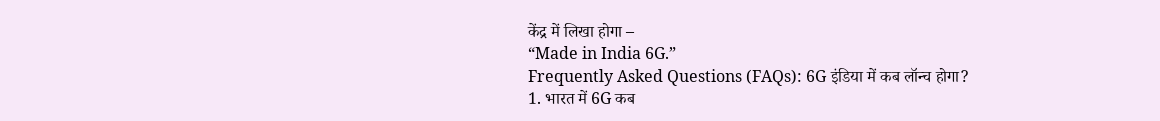केंद्र में लिखा होगा –
“Made in India 6G.”
Frequently Asked Questions (FAQs): 6G इंडिया में कब लॉन्च होगा?
1. भारत में 6G कब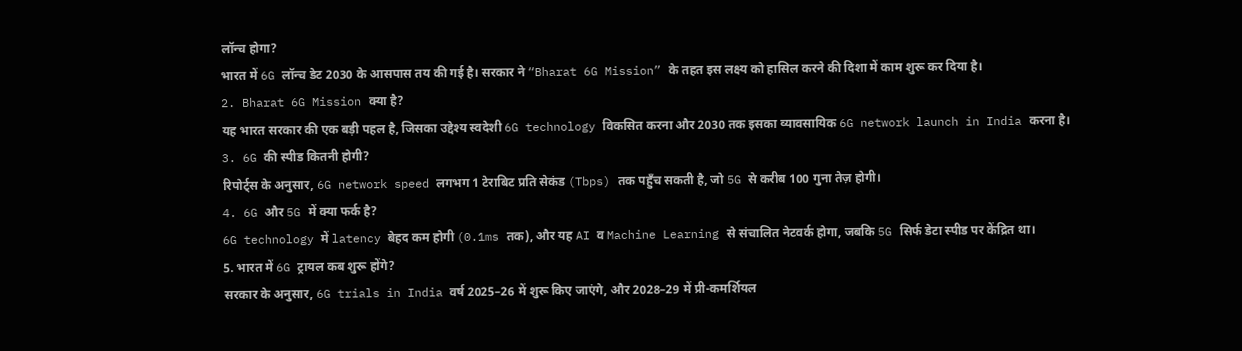लॉन्च होगा?
भारत में 6G लॉन्च डेट 2030 के आसपास तय की गई है। सरकार ने “Bharat 6G Mission” के तहत इस लक्ष्य को हासिल करने की दिशा में काम शुरू कर दिया है।
2. Bharat 6G Mission क्या है?
यह भारत सरकार की एक बड़ी पहल है, जिसका उद्देश्य स्वदेशी 6G technology विकसित करना और 2030 तक इसका व्यावसायिक 6G network launch in India करना है।
3. 6G की स्पीड कितनी होगी?
रिपोर्ट्स के अनुसार, 6G network speed लगभग 1 टेराबिट प्रति सेकंड (Tbps) तक पहुँच सकती है, जो 5G से करीब 100 गुना तेज़ होगी।
4. 6G और 5G में क्या फर्क है?
6G technology में latency बेहद कम होगी (0.1ms तक), और यह AI व Machine Learning से संचालित नेटवर्क होगा, जबकि 5G सिर्फ डेटा स्पीड पर केंद्रित था।
5. भारत में 6G ट्रायल कब शुरू होंगे?
सरकार के अनुसार, 6G trials in India वर्ष 2025–26 में शुरू किए जाएंगे, और 2028–29 में प्री-कमर्शियल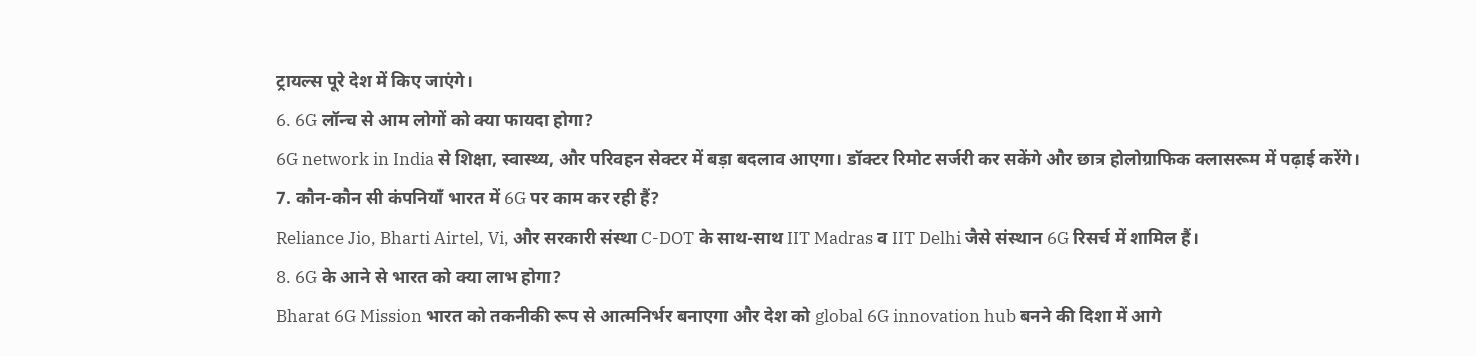ट्रायल्स पूरे देश में किए जाएंगे।
6. 6G लॉन्च से आम लोगों को क्या फायदा होगा?
6G network in India से शिक्षा, स्वास्थ्य, और परिवहन सेक्टर में बड़ा बदलाव आएगा। डॉक्टर रिमोट सर्जरी कर सकेंगे और छात्र होलोग्राफिक क्लासरूम में पढ़ाई करेंगे।
7. कौन-कौन सी कंपनियाँ भारत में 6G पर काम कर रही हैं?
Reliance Jio, Bharti Airtel, Vi, और सरकारी संस्था C-DOT के साथ-साथ IIT Madras व IIT Delhi जैसे संस्थान 6G रिसर्च में शामिल हैं।
8. 6G के आने से भारत को क्या लाभ होगा?
Bharat 6G Mission भारत को तकनीकी रूप से आत्मनिर्भर बनाएगा और देश को global 6G innovation hub बनने की दिशा में आगे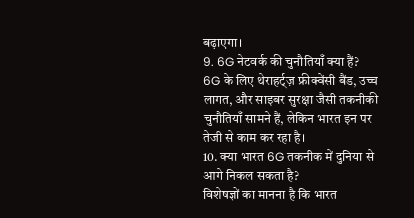बढ़ाएगा।
9. 6G नेटवर्क की चुनौतियाँ क्या हैं?
6G के लिए थेराहर्ट्ज़ फ्रीक्वेंसी बैंड, उच्च लागत, और साइबर सुरक्षा जैसी तकनीकी चुनौतियाँ सामने हैं, लेकिन भारत इन पर तेजी से काम कर रहा है।
10. क्या भारत 6G तकनीक में दुनिया से आगे निकल सकता है?
विशेषज्ञों का मानना है कि भारत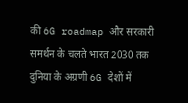की 6G roadmap और सरकारी समर्थन के चलते भारत 2030 तक दुनिया के अग्रणी 6G देशों में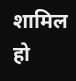शामिल हो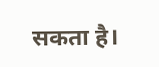सकता है।